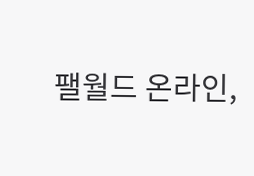팰월드 온라인,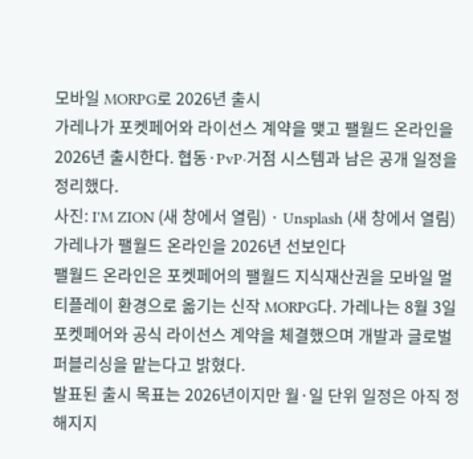모바일 MORPG로 2026년 출시
가레나가 포켓페어와 라이선스 계약을 맺고 팰월드 온라인을 2026년 출시한다. 협동·PvP·거점 시스템과 남은 공개 일정을 정리했다.
사진: I'M ZION (새 창에서 열림) · Unsplash (새 창에서 열림)
가레나가 팰월드 온라인을 2026년 선보인다
팰월드 온라인은 포켓페어의 팰월드 지식재산권을 모바일 멀티플레이 환경으로 옮기는 신작 MORPG다. 가레나는 8월 3일 포켓페어와 공식 라이선스 계약을 체결했으며 개발과 글로벌 퍼블리싱을 맡는다고 밝혔다.
발표된 출시 목표는 2026년이지만 월·일 단위 일정은 아직 정해지지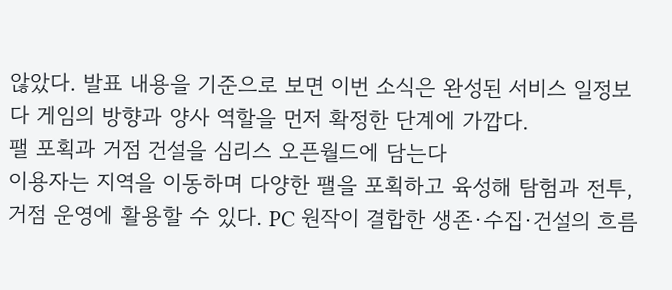않았다. 발표 내용을 기준으로 보면 이번 소식은 완성된 서비스 일정보다 게임의 방향과 양사 역할을 먼저 확정한 단계에 가깝다.
팰 포획과 거점 건설을 심리스 오픈월드에 담는다
이용자는 지역을 이동하며 다양한 팰을 포획하고 육성해 탐험과 전투, 거점 운영에 활용할 수 있다. PC 원작이 결합한 생존·수집·건설의 흐름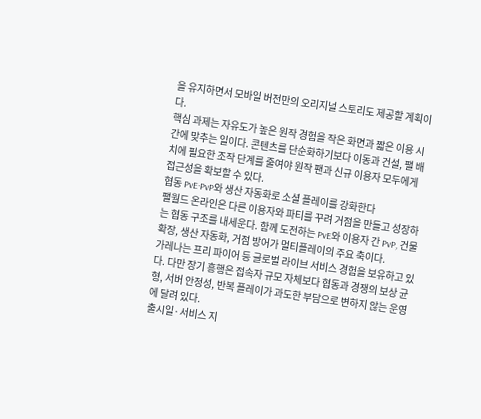을 유지하면서 모바일 버전만의 오리지널 스토리도 제공할 계획이다.
핵심 과제는 자유도가 높은 원작 경험을 작은 화면과 짧은 이용 시간에 맞추는 일이다. 콘텐츠를 단순화하기보다 이동과 건설, 팰 배치에 필요한 조작 단계를 줄여야 원작 팬과 신규 이용자 모두에게 접근성을 확보할 수 있다.
협동 PvE·PvP와 생산 자동화로 소셜 플레이를 강화한다
팰월드 온라인은 다른 이용자와 파티를 꾸려 거점을 만들고 성장하는 협동 구조를 내세운다. 함께 도전하는 PvE와 이용자 간 PvP, 건물 확장, 생산 자동화, 거점 방어가 멀티플레이의 주요 축이다.
가레나는 프리 파이어 등 글로벌 라이브 서비스 경험을 보유하고 있다. 다만 장기 흥행은 접속자 규모 자체보다 협동과 경쟁의 보상 균형, 서버 안정성, 반복 플레이가 과도한 부담으로 변하지 않는 운영에 달려 있다.
출시일·서비스 지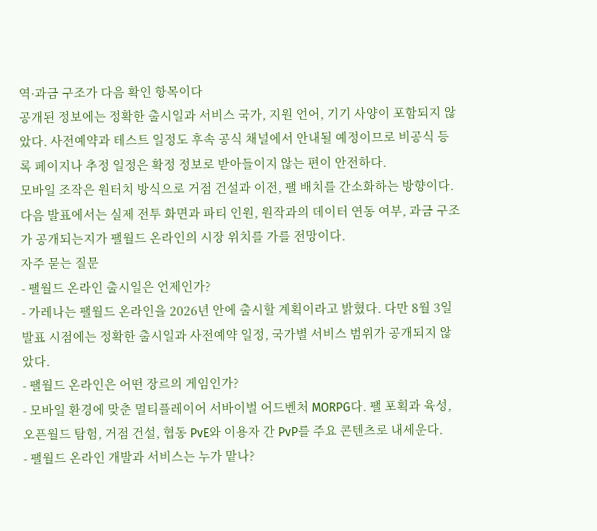역·과금 구조가 다음 확인 항목이다
공개된 정보에는 정확한 출시일과 서비스 국가, 지원 언어, 기기 사양이 포함되지 않았다. 사전예약과 테스트 일정도 후속 공식 채널에서 안내될 예정이므로 비공식 등록 페이지나 추정 일정은 확정 정보로 받아들이지 않는 편이 안전하다.
모바일 조작은 원터치 방식으로 거점 건설과 이전, 팰 배치를 간소화하는 방향이다. 다음 발표에서는 실제 전투 화면과 파티 인원, 원작과의 데이터 연동 여부, 과금 구조가 공개되는지가 팰월드 온라인의 시장 위치를 가를 전망이다.
자주 묻는 질문
- 팰월드 온라인 출시일은 언제인가?
- 가레나는 팰월드 온라인을 2026년 안에 출시할 계획이라고 밝혔다. 다만 8월 3일 발표 시점에는 정확한 출시일과 사전예약 일정, 국가별 서비스 범위가 공개되지 않았다.
- 팰월드 온라인은 어떤 장르의 게임인가?
- 모바일 환경에 맞춘 멀티플레이어 서바이벌 어드벤처 MORPG다. 팰 포획과 육성, 오픈월드 탐험, 거점 건설, 협동 PvE와 이용자 간 PvP를 주요 콘텐츠로 내세운다.
- 팰월드 온라인 개발과 서비스는 누가 맡나?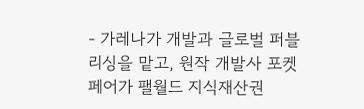- 가레나가 개발과 글로벌 퍼블리싱을 맡고, 원작 개발사 포켓페어가 팰월드 지식재산권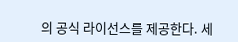의 공식 라이선스를 제공한다. 세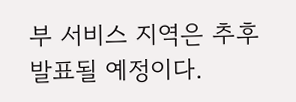부 서비스 지역은 추후 발표될 예정이다.